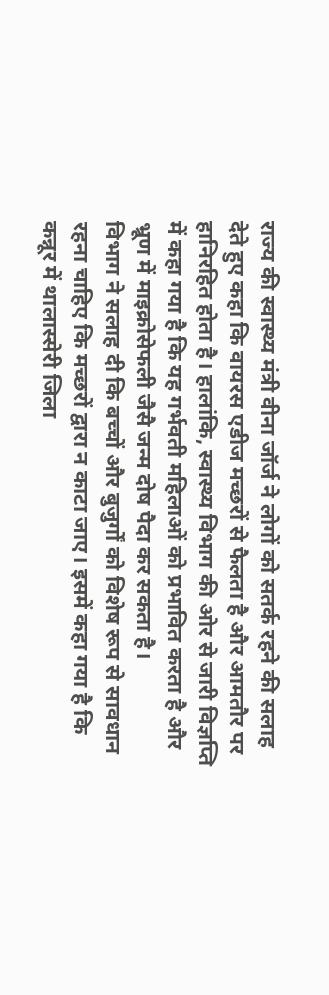राज्य की स्वास्थ्य मंत्री वीना जॉर्ज ने लोगों को सतर्क रहने की सलाह देते हुए कहा कि वायरस एडीज मच्छरों से फैलता है और आमतौर पर हानिरहित होता है। हालांकि, स्वास्थ्य विभाग की ओर से जारी विज्ञप्ति में कहा गया है कि यह गर्भवती महिलाओं को प्रभावित करता है और भ्रूण में माइक्रोसेफली जैसै जन्म दोष पैदा कर सकता है।
विभाग ने सलाह दी कि बच्चों और बुजुर्गों को विशेष रूप से सावधान रहना चाहिए कि मच्छरों द्वारा न काटा जाए। इसमें कहा गया है कि कन्नूर में थालास्सेरी जिला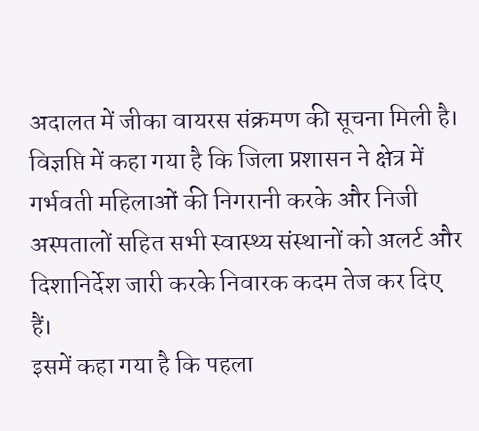अदालत में जीका वायरस संक्रमण की सूचना मिली है।
विज्ञप्ति में कहा गया है कि जिला प्रशासन ने क्षेत्र में गर्भवती महिलाओं की निगरानी करके और निजी अस्पतालों सहित सभी स्वास्थ्य संस्थानों को अलर्ट और दिशानिर्देश जारी करके निवारक कदम तेज कर दिए हैं।
इसमें कहा गया है कि पहला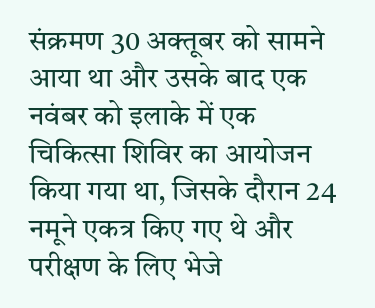संक्रमण 30 अक्तूबर को सामने आया था और उसके बाद एक नवंबर को इलाके में एक चिकित्सा शिविर का आयोजन किया गया था, जिसके दौरान 24 नमूने एकत्र किए गए थे और परीक्षण के लिए भेजे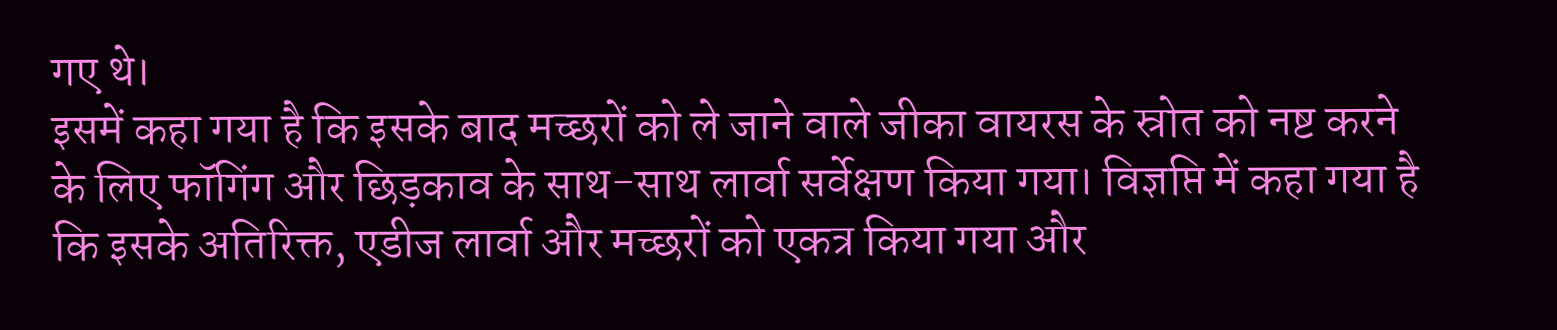गए थे।
इसमें कहा गया है कि इसके बाद मच्छरों को ले जाने वाले जीका वायरस के स्रोत को नष्ट करने के लिए फॉगिंग और छिड़काव के साथ-साथ लार्वा सर्वेक्षण किया गया। विज्ञप्ति में कहा गया है कि इसके अतिरिक्त, एडीज लार्वा और मच्छरों को एकत्र किया गया और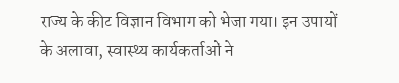राज्य के कीट विज्ञान विभाग को भेजा गया। इन उपायों के अलावा, स्वास्थ्य कार्यकर्ताओं ने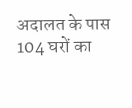अदालत के पास 104 घरों का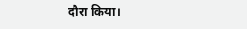दौरा किया।